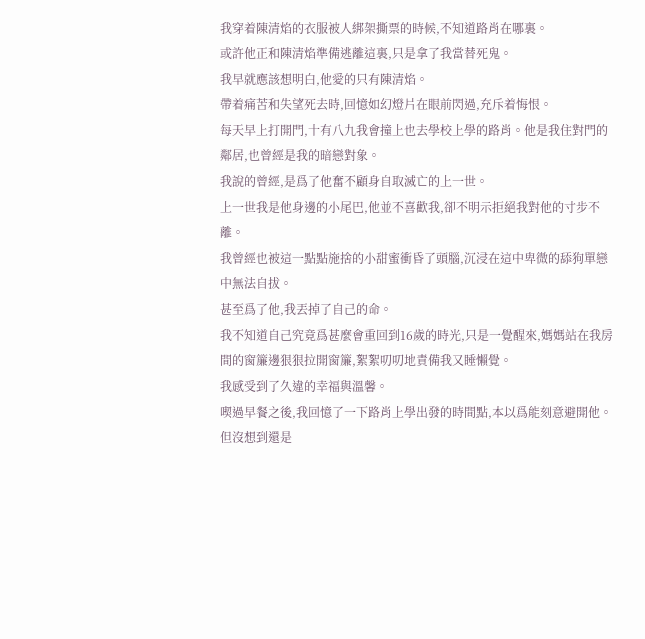我穿着陳清焰的衣服被人綁架撕票的時候,不知道路肖在哪裏。
或許他正和陳清焰準備逃離這裏,只是拿了我當替死鬼。
我早就應該想明白,他愛的只有陳清焰。
帶着痛苦和失望死去時,回憶如幻燈片在眼前閃過,充斥着悔恨。
每天早上打開門,十有八九我會撞上也去學校上學的路肖。他是我住對門的鄰居,也曾經是我的暗戀對象。
我說的曾經,是爲了他奮不顧身自取滅亡的上一世。
上一世我是他身邊的小尾巴,他並不喜歡我,卻不明示拒絕我對他的寸步不離。
我曾經也被這一點點施捨的小甜蜜衝昏了頭腦,沉浸在這中卑微的舔狗單戀中無法自拔。
甚至爲了他,我丟掉了自己的命。
我不知道自己究竟爲甚麼會重回到16歲的時光,只是一覺醒來,媽媽站在我房間的窗簾邊狠狠拉開窗簾,絮絮叨叨地責備我又睡懶覺。
我感受到了久違的幸福與溫馨。
喫過早餐之後,我回憶了一下路肖上學出發的時間點,本以爲能刻意避開他。但沒想到還是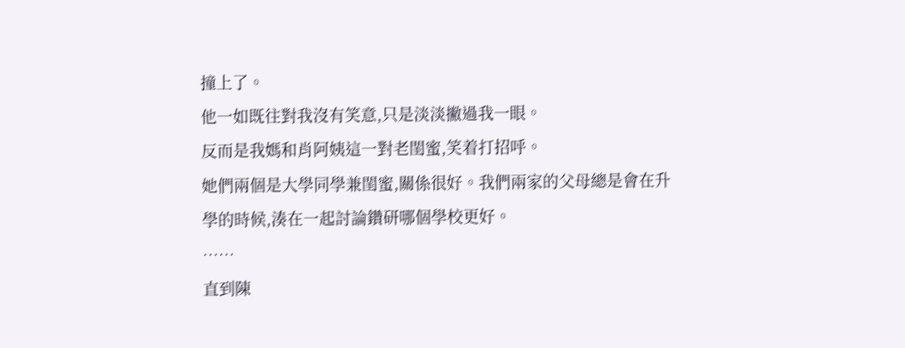撞上了。
他一如既往對我沒有笑意,只是淡淡撇過我一眼。
反而是我媽和肖阿姨這一對老閨蜜,笑着打招呼。
她們兩個是大學同學兼閨蜜,關係很好。我們兩家的父母總是會在升學的時候,湊在一起討論鑽研哪個學校更好。
……
直到陳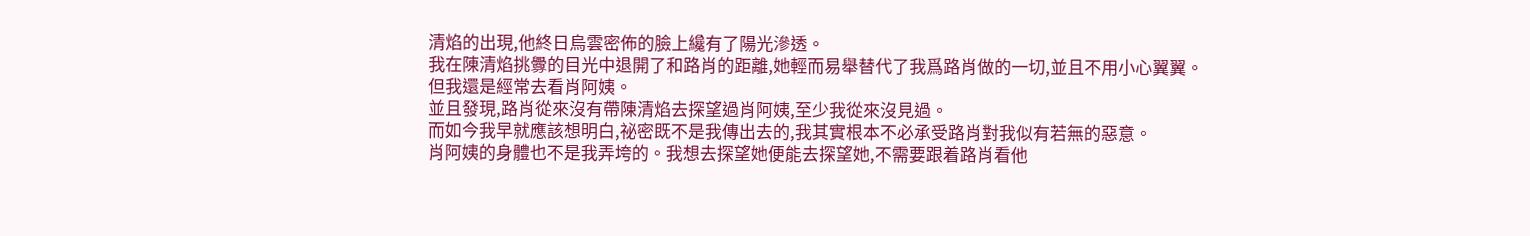清焰的出現,他終日烏雲密佈的臉上纔有了陽光滲透。
我在陳清焰挑釁的目光中退開了和路肖的距離,她輕而易舉替代了我爲路肖做的一切,並且不用小心翼翼。
但我還是經常去看肖阿姨。
並且發現,路肖從來沒有帶陳清焰去探望過肖阿姨,至少我從來沒見過。
而如今我早就應該想明白,祕密既不是我傳出去的,我其實根本不必承受路肖對我似有若無的惡意。
肖阿姨的身體也不是我弄垮的。我想去探望她便能去探望她,不需要跟着路肖看他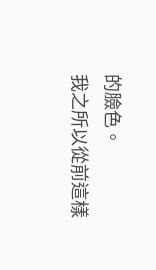的臉色。
我之所以從前這樣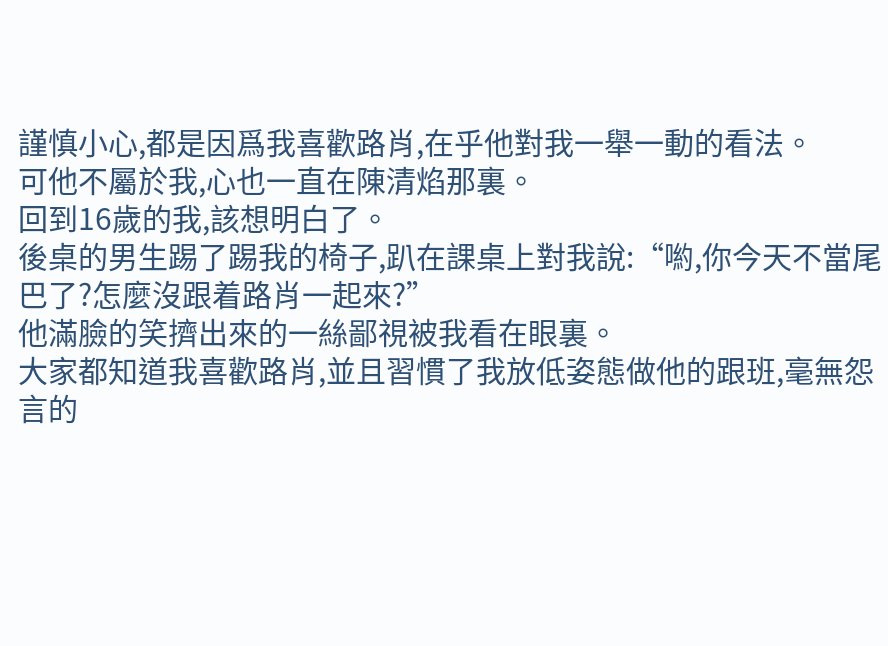謹慎小心,都是因爲我喜歡路肖,在乎他對我一舉一動的看法。
可他不屬於我,心也一直在陳清焰那裏。
回到16歲的我,該想明白了。
後桌的男生踢了踢我的椅子,趴在課桌上對我說:“喲,你今天不當尾巴了?怎麼沒跟着路肖一起來?”
他滿臉的笑擠出來的一絲鄙視被我看在眼裏。
大家都知道我喜歡路肖,並且習慣了我放低姿態做他的跟班,毫無怨言的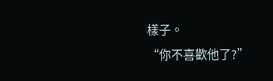樣子。
“你不喜歡他了?”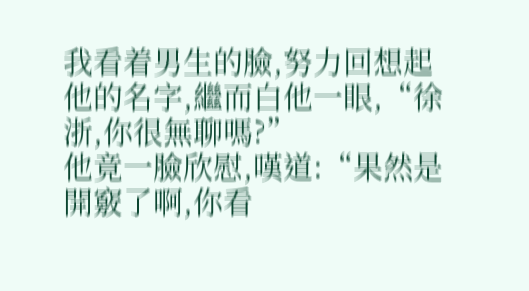我看着男生的臉,努力回想起他的名字,繼而白他一眼,“徐浙,你很無聊嗎?”
他竟一臉欣慰,嘆道:“果然是開竅了啊,你看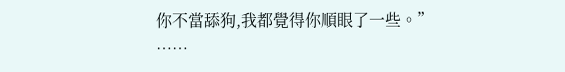你不當舔狗,我都覺得你順眼了一些。”
……